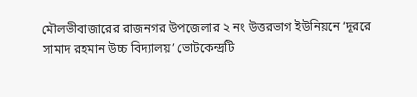মৌলভীবাজারের রাজনগর উপজেলার ২ নং উত্তরভাগ ইউনিয়নে ‘দূররে সামাদ রহমান উচ্চ বিদ্যালয়’ ভোটকেন্দ্রটি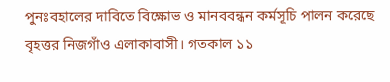পুনঃবহালের দাবিতে বিক্ষোভ ও মানববন্ধন কর্মসূচি পালন করেছে বৃহত্তর নিজগাঁও এলাকাবাসী। গতকাল ১১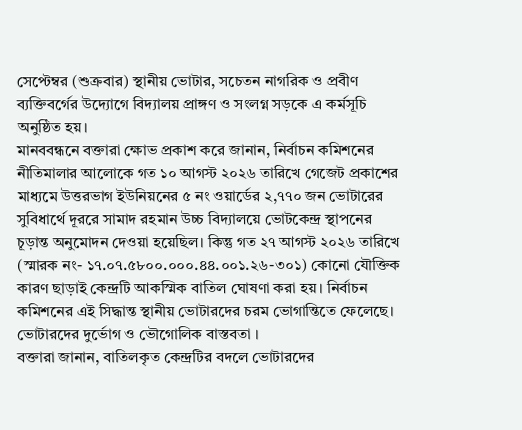সেপ্টেম্বর (শুক্রবার) স্থানীয় ভোটার, সচেতন নাগরিক ও প্রবীণ ব্যক্তিবর্গের উদ্যোগে বিদ্যালয় প্রাঙ্গণ ও সংলগ্ন সড়কে এ কর্মসূচি অনুষ্ঠিত হয়।
মানববন্ধনে বক্তারা ক্ষোভ প্রকাশ করে জানান, নির্বাচন কমিশনের নীতিমালার আলোকে গত ১০ আগস্ট ২০২৬ তারিখে গেজেট প্রকাশের মাধ্যমে উত্তরভাগ ইউনিয়নের ৫ নং ওয়ার্ডের ২,৭৭০ জন ভোটারের সুবিধার্থে দূররে সামাদ রহমান উচ্চ বিদ্যালয়ে ভোটকেন্দ্র স্থাপনের চূড়ান্ত অনুমোদন দেওয়া হয়েছিল। কিন্তু গত ২৭ আগস্ট ২০২৬ তারিখে (স্মারক নং- ১৭.০৭.৫৮০০.০০০.৪৪.০০১.২৬-৩০১) কোনো যৌক্তিক কারণ ছাড়াই কেন্দ্রটি আকস্মিক বাতিল ঘোষণা করা হয়। নির্বাচন কমিশনের এই সিদ্ধান্ত স্থানীয় ভোটারদের চরম ভোগান্তিতে ফেলেছে। ভোটারদের দুর্ভোগ ও ভৌগোলিক বাস্তবতা ।
বক্তারা জানান, বাতিলকৃত কেন্দ্রটির বদলে ভোটারদের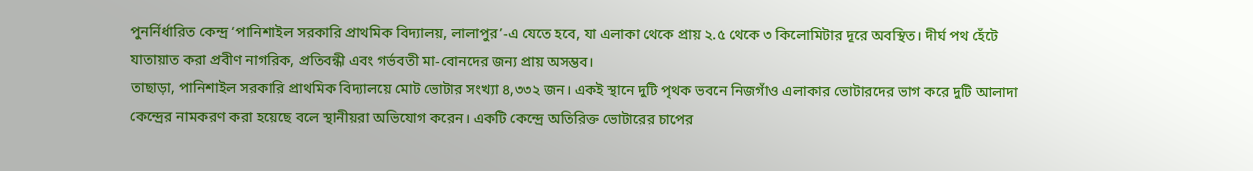পুনর্নির্ধারিত কেন্দ্র ‘পানিশাইল সরকারি প্রাথমিক বিদ্যালয়, লালাপুর’-এ যেতে হবে, যা এলাকা থেকে প্রায় ২.৫ থেকে ৩ কিলোমিটার দূরে অবস্থিত। দীর্ঘ পথ হেঁটে যাতায়াত করা প্রবীণ নাগরিক, প্রতিবন্ধী এবং গর্ভবতী মা-বোনদের জন্য প্রায় অসম্ভব।
তাছাড়া, পানিশাইল সরকারি প্রাথমিক বিদ্যালয়ে মোট ভোটার সংখ্যা ৪,৩৩২ জন। একই স্থানে দুটি পৃথক ভবনে নিজগাঁও এলাকার ভোটারদের ভাগ করে দুটি আলাদা কেন্দ্রের নামকরণ করা হয়েছে বলে স্থানীয়রা অভিযোগ করেন। একটি কেন্দ্রে অতিরিক্ত ভোটারের চাপের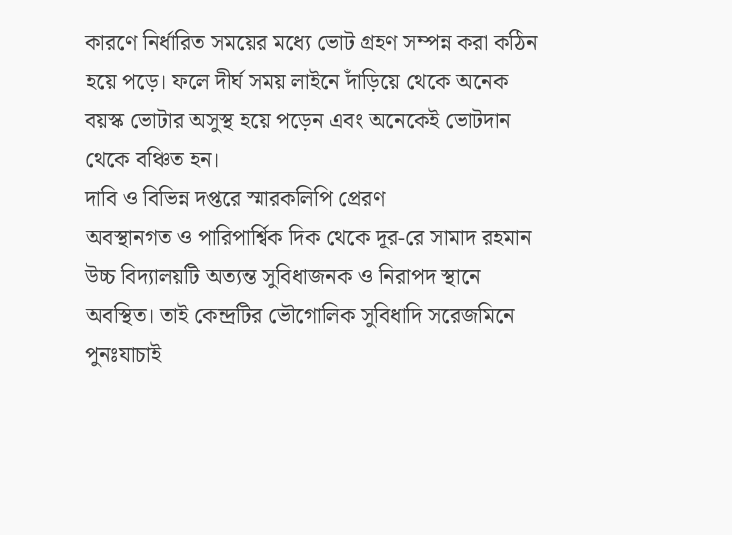কারণে নির্ধারিত সময়ের মধ্যে ভোট গ্রহণ সম্পন্ন করা কঠিন হয়ে পড়ে। ফলে দীর্ঘ সময় লাইনে দাঁড়িয়ে থেকে অনেক বয়স্ক ভোটার অসুস্থ হয়ে পড়েন এবং অনেকেই ভোটদান থেকে বঞ্চিত হন।
দাবি ও বিভিন্ন দপ্তরে স্মারকলিপি প্রেরণ
অবস্থানগত ও পারিপার্শ্বিক দিক থেকে দূর-রে সামাদ রহমান উচ্চ বিদ্যালয়টি অত্যন্ত সুবিধাজনক ও নিরাপদ স্থানে অবস্থিত। তাই কেন্দ্রটির ভৌগোলিক সুবিধাদি সরেজমিনে পুনঃযাচাই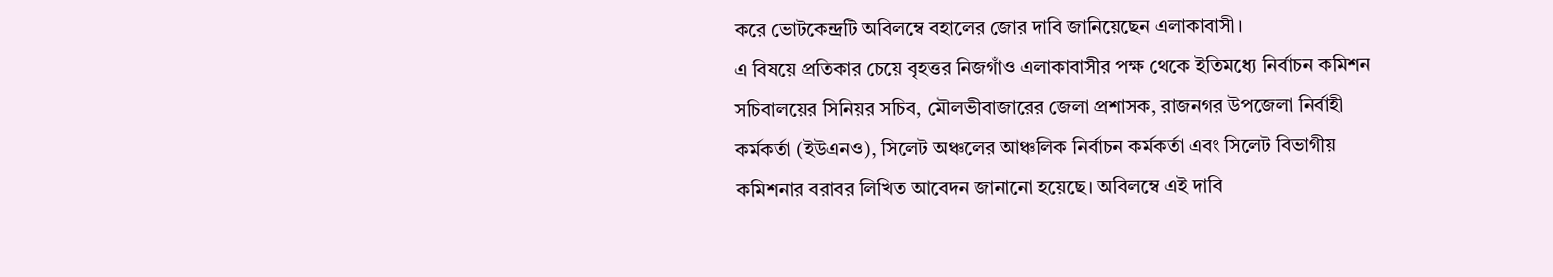করে ভোটকেন্দ্রটি অবিলম্বে বহালের জোর দাবি জানিয়েছেন এলাকাবাসী।
এ বিষয়ে প্রতিকার চেয়ে বৃহত্তর নিজগাঁও এলাকাবাসীর পক্ষ থেকে ইতিমধ্যে নির্বাচন কমিশন সচিবালয়ের সিনিয়র সচিব, মৌলভীবাজারের জেলা প্রশাসক, রাজনগর উপজেলা নির্বাহী কর্মকর্তা (ইউএনও), সিলেট অঞ্চলের আঞ্চলিক নির্বাচন কর্মকর্তা এবং সিলেট বিভাগীয় কমিশনার বরাবর লিখিত আবেদন জানানো হয়েছে। অবিলম্বে এই দাবি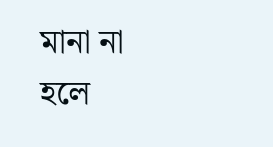মানা না হলে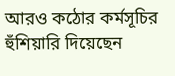আরও কঠোর কর্মসূচির হুঁশিয়ারি দিয়েছেন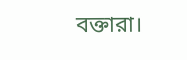বক্তারা।